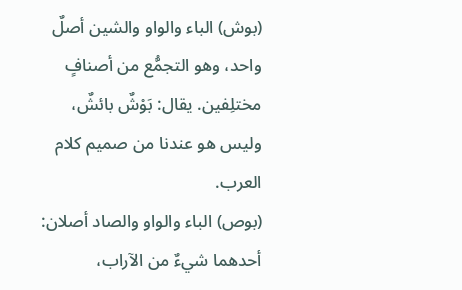(بوش) الباء والواو والشين أصلٌ واحد، وهو التجمُّع من أصنافٍ مختلِفين. يقال: بَوْشٌ بائشٌ، وليس هو عندنا من صميم كلام العرب.
(بوص) الباء والواو والصاد أصلان: أحدهما شيءٌ من الآراب،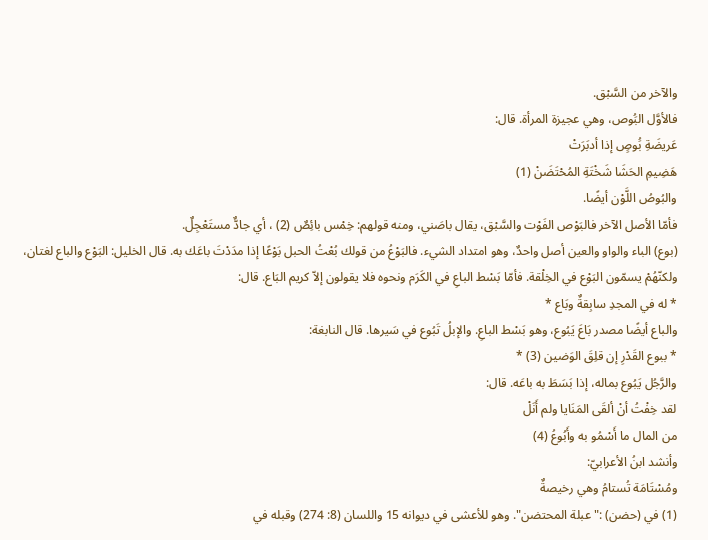والآخر من السَّبْق.
فالأوَّل البَُوص، وهي عجيزة المرأة. قال:
عَريضَةِ بَُوصٍ إذا أدبَرَتْ
هَضِيمِ الحَشَا شَخْتَةِ المُحْتَضَنْ (1)
والبُوصُ اللَّوْن أيضًا.
فأمّا الأصل الآخر فالبَوْص الفَوْت والسَّبْق، يقال باصَني، ومنه قولهم: خِمْس بائِصٌ (2) ، أي جادٌّ مستَعْجِلٌ.
(بوع) الباء والواو والعين أصل واحدٌ، وهو امتداد الشيء. فالبَوْعُ من قولك بُعْتُ الحبل بَوْعًا إذا مدَدْتَ باعَك به. قال الخليل: البَوْع والباع لغتان، ولكنّهُمْ يسمّون البَوْع في الخِلْقة. فأمّا بَسْط الباعِ في الكَرَم ونحوه فلا يقولون إلاّ كريم البَاع. قال:
* له في المجدِ سابِقةٌ وبَاع *
والباع أيضًا مصدر بَاعَ يَبُوع، وهو بَسْط الباعِ. والإبلُ تَبُوع في سَيرها. قال النابغة:
* ببوع القَدْرِ إن قلِقَ الوَضين (3) *
والرَّجُل يَبُوع بماله، إذا بَسَطَ به باعَه. قال:
لقد خِفْتُ أنْ ألقَى المَنَايا ولم أَنَلْ
من المال ما أَسْمُو به وأَبُوعُ (4)
وأنشد ابنُ الأعرابيّ:
ومُسْتَامَة تُستامُ وهي رخيصةٌ
(1) في (حضن) :"عبلة المحتضن". وهو للأعشى في ديوانه 15 واللسان (8: 274) وقبله في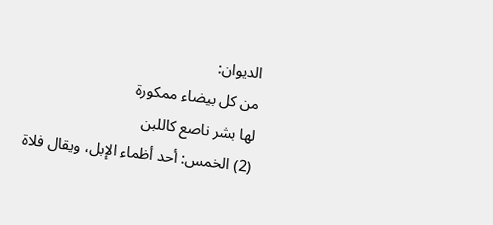الديوان:
من كل بيضاء ممكورة
لها بشر ناصع كاللبن
(2) الخمس: أحد أظماء الإبل، ويقال فلاة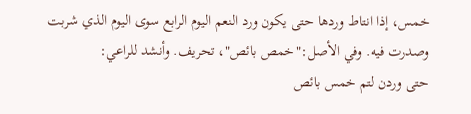خمس، إذا انتاط وردها حتى يكون ورد النعم اليوم الرابع سوى اليوم الذي شربت وصدرت فيه. وفي الأصل:"خمص بائص"، تحريف. وأنشد للراعي:
حتى وردن لتم خمس بائص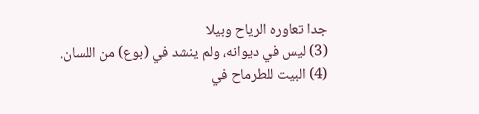جدا تعاوره الرياح وبيلا
(3) ليس في ديوانه، ولم ينشد في (بوع) من اللسان.
(4) البيت للطرماح في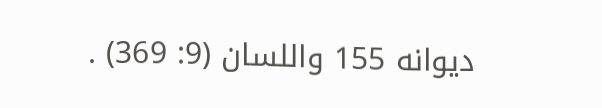ديوانه 155 واللسان (9: 369) .